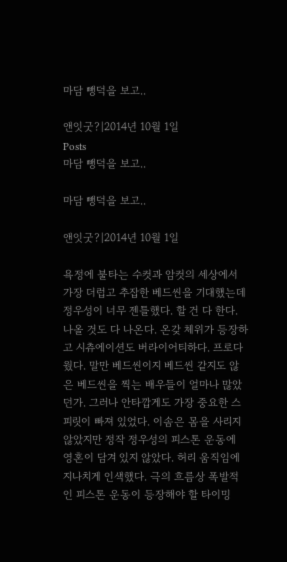마담 뺑덕을 보고..

앤잇굿?|2014년 10월 1일
Posts
마담 뺑덕을 보고..

마담 뺑덕을 보고..

앤잇굿?|2014년 10월 1일

욕정에 불타는 수컷과 암컷의 세상에서 가장 더럽고 추잡한 베드씬을 기대했는데 정우성이 너무 젠틀했다. 할 건 다 한다. 나올 것도 다 나온다. 온갖 체위가 등장하고 시츄에이션도 버라이어티하다. 프로다웠다. 말만 베드씬이지 베드씬 같지도 않은 베드씬을 찍는 배우들이 얼마나 많았던가. 그러나 안타깝게도 가장 중요한 스피릿이 빠져 있었다. 이솜은 몸을 사리지 않았지만 정작 정우성의 피스톤 운동에 영혼이 담겨 있지 않았다. 허리 움직임에 지나치게 인색했다. 극의 흐름상 폭발적인 피스톤 운동이 등장해야 할 타이밍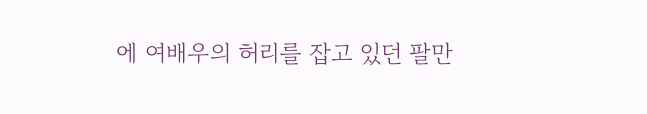에 여배우의 허리를 잡고 있던 팔만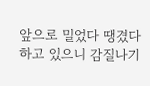앞으로 밀었다 땡겼다 하고 있으니 감질나기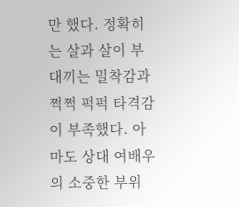만 했다. 정확히는 살과 살이 부대끼는 밀착감과 쩍쩍 퍽퍽 타격감이 부족했다. 아마도 상대 여배우의 소중한 부위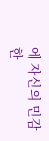에 자신의 민감한